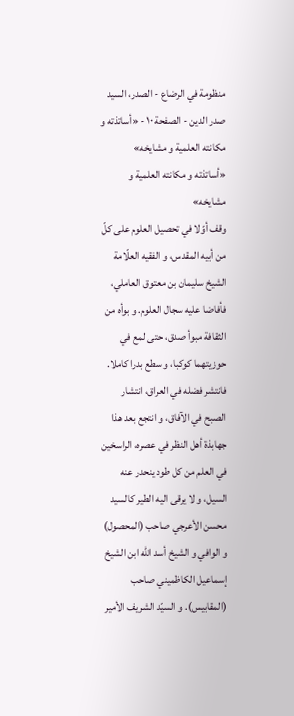منظومة في الرضاع - الصدر، السيد صدر الدين - الصفحة ١٠ - «أساتذته و مكانته العلمية و مشايخه»
«أساتذته و مكانته العلمية و مشايخه»
وقف أوّلا في تحصيل العلوم على كلّ من أبيه المقدس، و الفقيه العلّامة الشيخ سليمان بن معتوق العاملي، فأفاضا عليه سجال العلوم. و بوأه من الثقافة مبوأ صدق، حتى لمع في حوزيتهما كوكبا، و سطع بدرا كاملا.
فانتشر فضله في العراق، انتشار الصبح في الآفاق، و انتجع بعد هذا جهابذة أهل النظر في عصره، الراسخين في العلم من كل طود ينحدر عنه السيل، و لا يرقى اليه الطير كالسيد محسن الأعرجي صاحب (المحصول) و الوافي و الشيخ أسد اللّه ابن الشيخ إسماعيل الكاظميني صاحب (المقابيس). و السيّد الشريف الأمير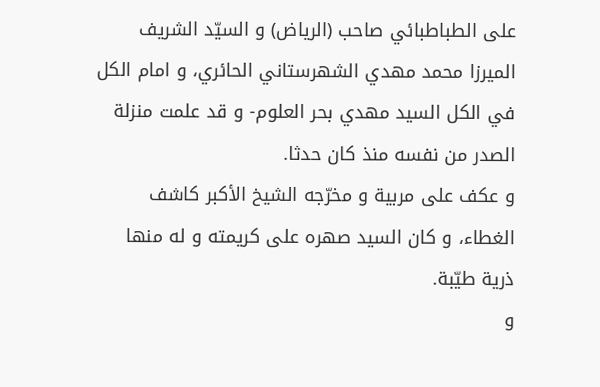على الطباطبائي صاحب (الرياض) و السيّد الشريف الميرزا محمد مهدي الشهرستاني الحائري، و امام الكل في الكل السيد مهدي بحر العلوم- و قد علمت منزلة الصدر من نفسه منذ كان حدثا.
و عكف على مربية و مخرّجه الشيخ الأكبر كاشف الغطاء، و كان السيد صهره على كريمته و له منها ذرية طيّبة.
و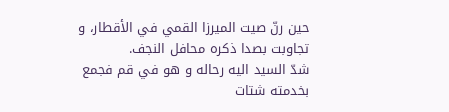حين رنّ صيت الميرزا القمي في الأقطار، و تجاوبت بصدا ذكره محافل النجف.
شدّ السيد اليه رحاله و هو في قم فجمع بخدمته شتات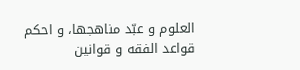العلوم و عبّد مناهجها، و احكم قواعد الفقه و قوانين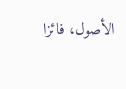الأصول، فائزا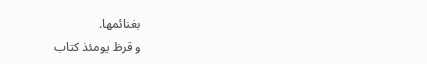بغنائمها.
و قرظ يومئذ كتاب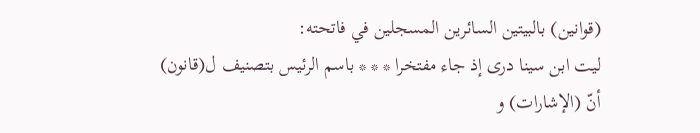(قوانين) بالبيتين السائرين المسجلين في فاتحته:
ليت ابن سينا درى إذ جاء مفتخرا * * * باسم الرئيس بتصنيف ل(قانون)
أنّ (الإشارات) و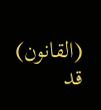(القانون) قد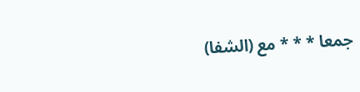جمعا * * * مع (الشفا)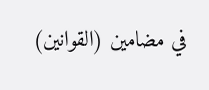في مضامين (القوانين)